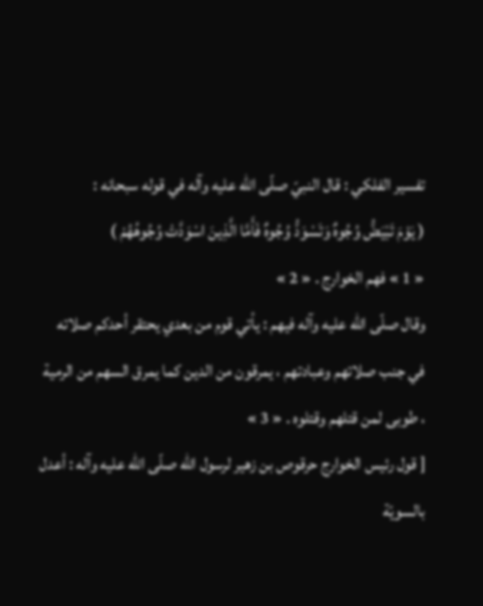تفسير الفلكي : قال النبيّ صلّى اللّه عليه وآله في قوله سبحانه :
( يَوْمَ تَبْيَضُّ وُجُوهٌ وَتَسْوَدُّ وُجُوهٌ فَأَمَّا الَّذِينَ اسْوَدَّتْ وُجُوهُهُمْ )
« 1 » فهم الخوارج . « 2 »
وقال صلّى اللّه عليه وآله فيهم : يأتي قوم من بعدي يحتقر أحدكم صلاته في جنب صلاتهم وعبادتهم ، يمرقون من الدين كما يمرق السهم من الرمية ، طوبى لمن قتلهم وقتلوه . « 3 »
[ قول رئيس الخوارج حرقوص بن زهير لرسول اللّه صلّى اللّه عليه وآله : أعدل بالسويّة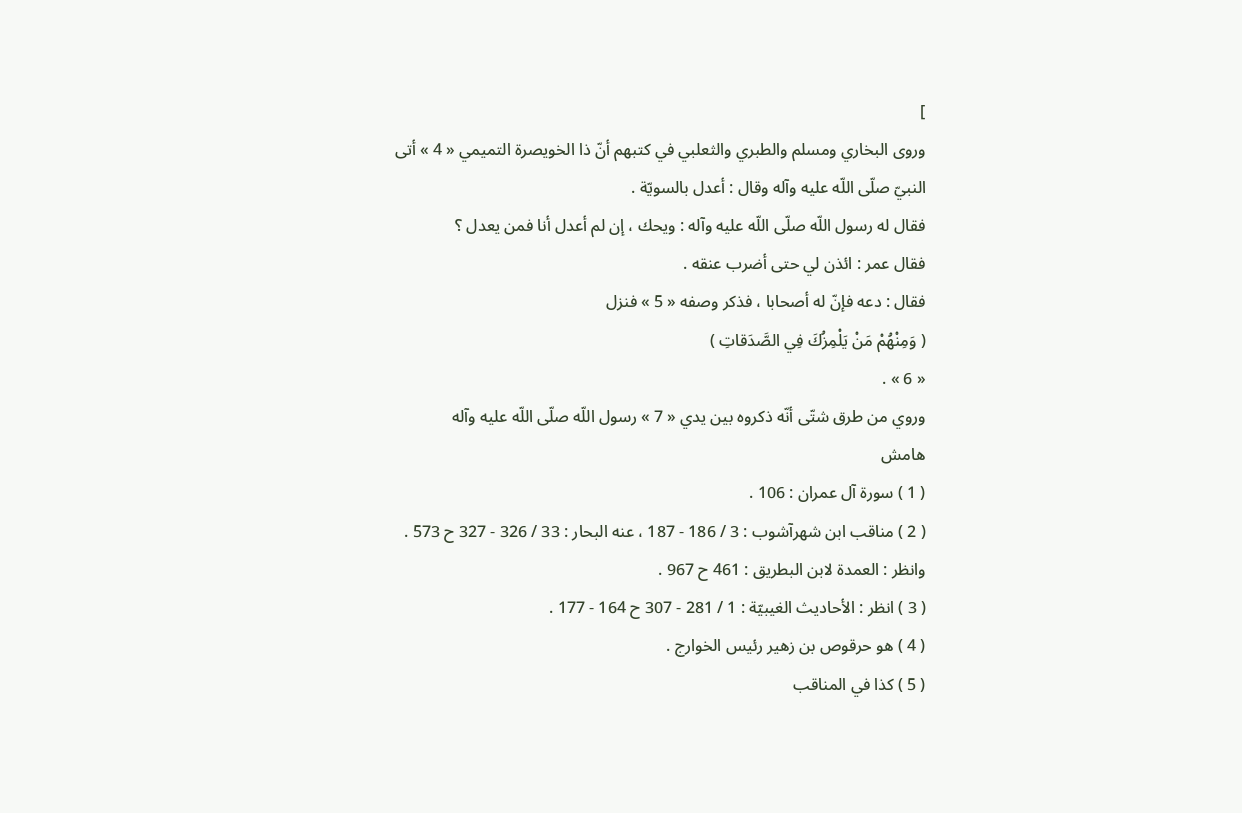]
وروى البخاري ومسلم والطبري والثعلبي في كتبهم أنّ ذا الخويصرة التميمي « 4 » أتى النبيّ صلّى اللّه عليه وآله وقال : أعدل بالسويّة .
فقال له رسول اللّه صلّى اللّه عليه وآله : ويحك ، إن لم أعدل أنا فمن يعدل ؟
فقال عمر : ائذن لي حتى أضرب عنقه .
فقال : دعه فإنّ له أصحابا ، فذكر وصفه « 5 » فنزل
( وَمِنْهُمْ مَنْ يَلْمِزُكَ فِي الصَّدَقاتِ )
« 6 » .
وروي من طرق شتّى أنّه ذكروه بين يدي « 7 » رسول اللّه صلّى اللّه عليه وآله
هامش
( 1 ) سورة آل عمران : 106 .
( 2 ) مناقب ابن شهرآشوب : 3 / 186 - 187 ، عنه البحار : 33 / 326 - 327 ح 573 .
وانظر : العمدة لابن البطريق : 461 ح 967 .
( 3 ) انظر : الأحاديث الغيبيّة : 1 / 281 - 307 ح 164 - 177 .
( 4 ) هو حرقوص بن زهير رئيس الخوارج .
( 5 ) كذا في المناقب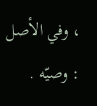، وفي الأصل : وصيّه .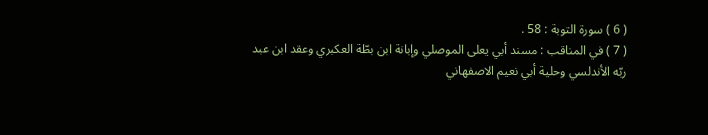( 6 ) سورة التوبة : 58 .
( 7 ) في المناقب : مسند أبي يعلى الموصلي وإبانة ابن بطّة العكبري وعقد ابن عبد ربّه الأندلسي وحلية أبي نعيم الاصفهاني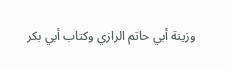وزينة أبي حاتم الرازي وكتاب أبي بكر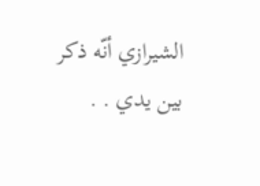الشيرازي أنّه ذكر بين يدي . .